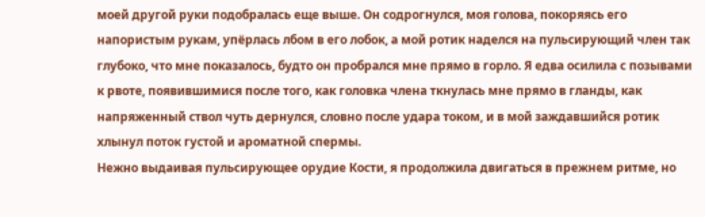моей другой руки подобралась еще выше. Он содрогнулся, моя голова, покоряясь его напористым рукам, упёрлась лбом в его лобок, а мой ротик наделся на пульсирующий член так глубоко, что мне показалось, будто он пробрался мне прямо в горло. Я едва осилила с позывами к рвоте, появившимися после того, как головка члена ткнулась мне прямо в гланды, как напряженный ствол чуть дернулся, словно после удара током, и в мой заждавшийся ротик хлынул поток густой и ароматной спермы.
Нежно выдаивая пульсирующее орудие Кости, я продолжила двигаться в прежнем ритме, но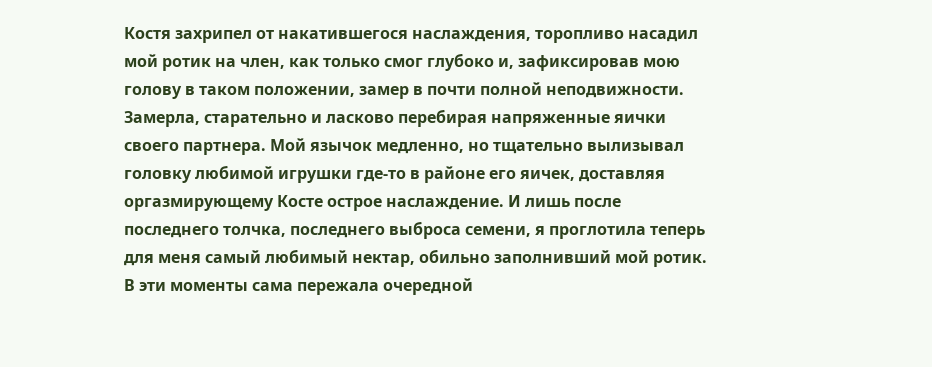Костя захрипел от накатившегося наслаждения, торопливо насадил мой ротик на член, как только смог глубоко и, зафиксировав мою голову в таком положении, замер в почти полной неподвижности. Замерла, старательно и ласково перебирая напряженные яички своего партнера. Мой язычок медленно, но тщательно вылизывал головку любимой игрушки где-то в районе его яичек, доставляя оргазмирующему Косте острое наслаждение. И лишь после последнего толчка, последнего выброса семени, я проглотила теперь для меня самый любимый нектар, обильно заполнивший мой ротик. В эти моменты сама пережала очередной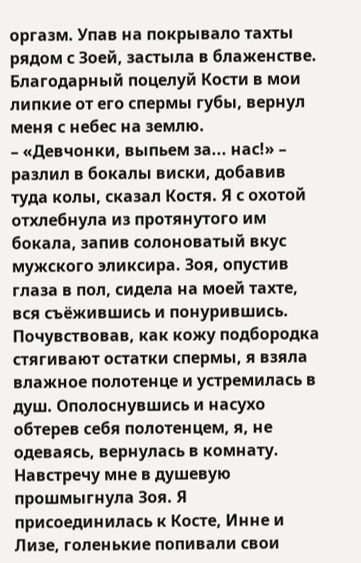оргазм. Упав на покрывало тахты рядом с Зоей, застыла в блаженстве. Благодарный поцелуй Кости в мои липкие от его спермы губы, вернул меня с небес на землю.
– «Девчонки, выпьем за... нас!» – разлил в бокалы виски, добавив туда колы, сказал Костя. Я с охотой отхлебнула из протянутого им бокала, запив солоноватый вкус мужского эликсира. Зоя, опустив глаза в пол, сидела на моей тахте, вся съёжившись и понурившись. Почувствовав, как кожу подбородка стягивают остатки спермы, я взяла влажное полотенце и устремилась в душ. Ополоснувшись и насухо обтерев себя полотенцем, я, не одеваясь, вернулась в комнату. Навстречу мне в душевую прошмыгнула Зоя. Я присоединилась к Косте, Инне и Лизе, голенькие попивали свои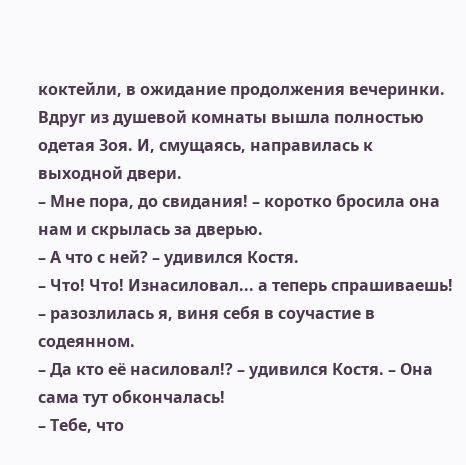коктейли, в ожидание продолжения вечеринки. Вдруг из душевой комнаты вышла полностью одетая Зоя. И, смущаясь, направилась к выходной двери.
– Мне пора, до свидания! – коротко бросила она нам и скрылась за дверью.
– А что с ней? – удивился Костя.
– Что! Что! Изнасиловал... а теперь спрашиваешь! – разозлилась я, виня себя в соучастие в содеянном.
– Да кто её насиловал!? – удивился Костя. – Она сама тут обкончалась!
– Тебе, что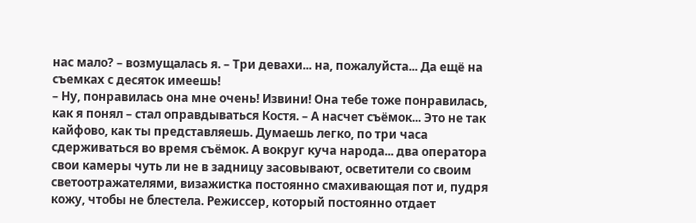нас мало? – возмущалась я. – Три девахи... на, пожалуйста... Да ещё на съемках с десяток имеешь!
– Ну, понравилась она мне очень! Извини! Она тебе тоже понравилась, как я понял – стал оправдываться Костя. – А насчет съёмок... Это не так кайфово, как ты представляешь. Думаешь легко, по три часа сдерживаться во время съёмок. А вокруг куча народа... два оператора свои камеры чуть ли не в задницу засовывают, осветители со своим светоотражателями, визажистка постоянно смахивающая пот и, пудря кожу, чтобы не блестела. Режиссер, который постоянно отдает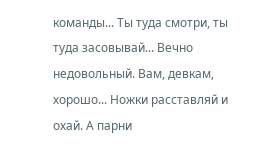команды... Ты туда смотри, ты туда засовывай... Вечно недовольный. Вам, девкам, хорошо... Ножки расставляй и охай. А парни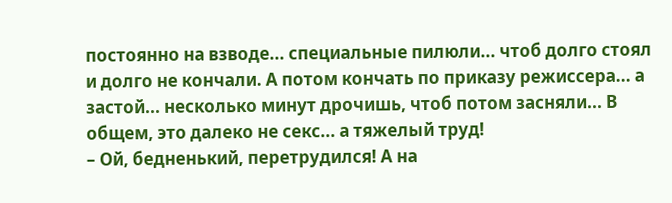постоянно на взводе... специальные пилюли... чтоб долго стоял и долго не кончали. А потом кончать по приказу режиссера... а застой... несколько минут дрочишь, чтоб потом засняли... В общем, это далеко не секс... а тяжелый труд!
– Ой, бедненький, перетрудился! А на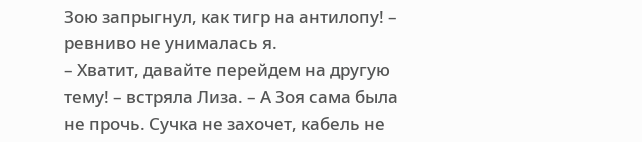Зою запрыгнул, как тигр на антилопу! – ревниво не унималась я.
– Хватит, давайте перейдем на другую тему! – встряла Лиза. – А Зоя сама была не прочь. Сучка не захочет, кабель не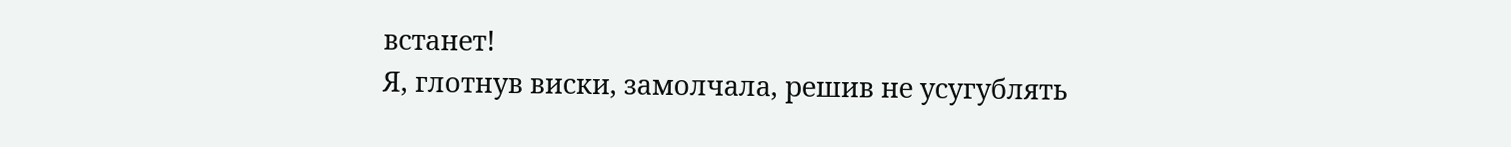встанет!
Я, глотнув виски, замолчала, решив не усугублять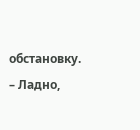обстановку.
– Ладно,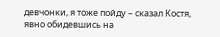девчонки, я тоже пойду – сказал Костя, явно обидевшись на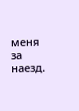меня за наезд.